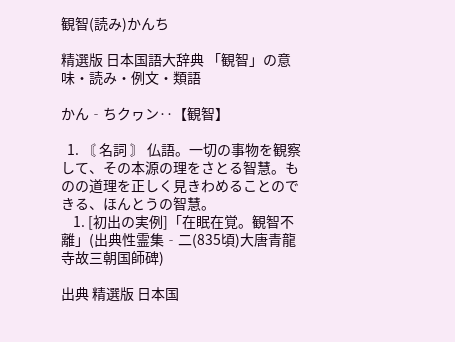観智(読み)かんち

精選版 日本国語大辞典 「観智」の意味・読み・例文・類語

かん‐ちクヮン‥【観智】

  1. 〘 名詞 〙 仏語。一切の事物を観察して、その本源の理をさとる智慧。ものの道理を正しく見きわめることのできる、ほんとうの智慧。
    1. [初出の実例]「在眠在覚。観智不離」(出典性霊集‐二(835頃)大唐青龍寺故三朝国師碑)

出典 精選版 日本国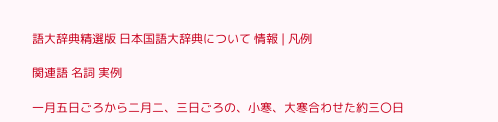語大辞典精選版 日本国語大辞典について 情報 | 凡例

関連語 名詞 実例

一月五日ごろから二月二、三日ごろの、小寒、大寒合わせた約三〇日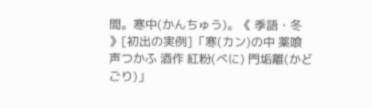間。寒中(かんちゅう)。《 季語・冬 》[初出の実例]「寒(カン)の中 薬喰 声つかふ 酒作 紅粉(べに) 門垢離(かどごり)」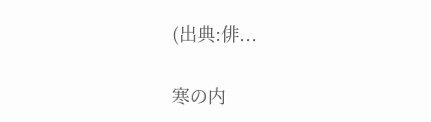(出典:俳...

寒の内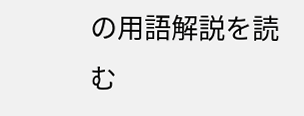の用語解説を読む